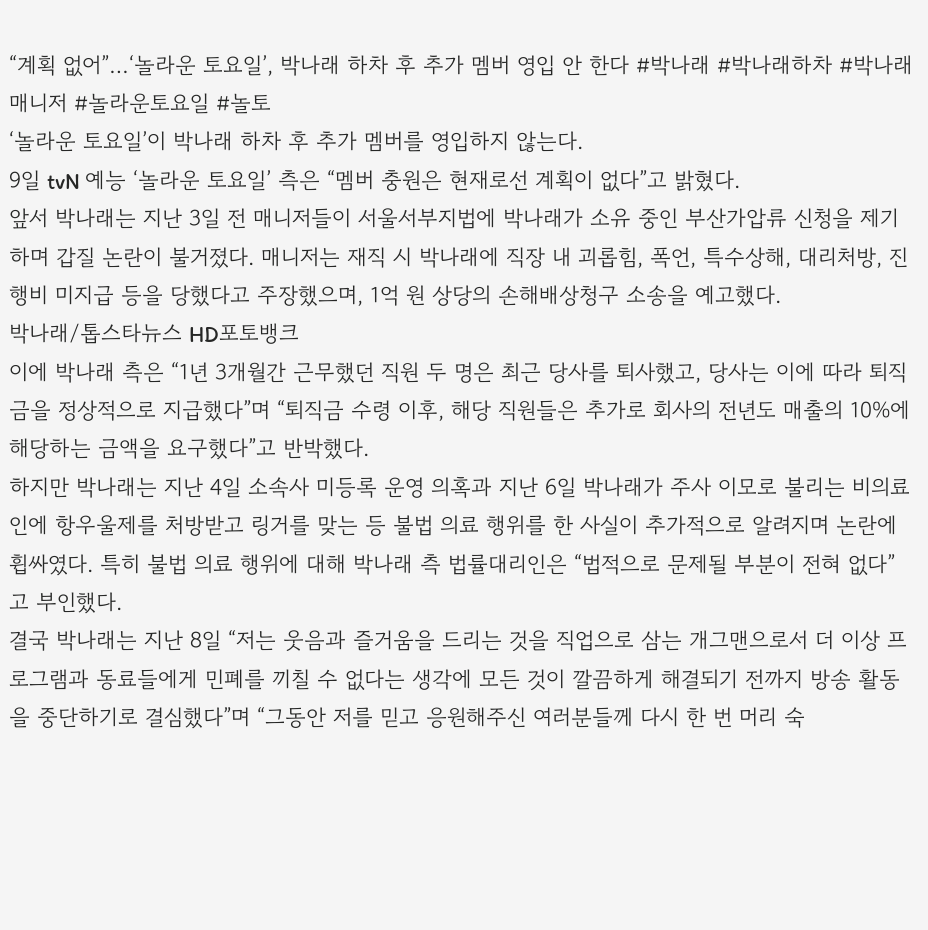“계획 없어”…‘놀라운 토요일’, 박나래 하차 후 추가 멤버 영입 안 한다 #박나래 #박나래하차 #박나래매니저 #놀라운토요일 #놀토
‘놀라운 토요일’이 박나래 하차 후 추가 멤버를 영입하지 않는다.
9일 tvN 예능 ‘놀라운 토요일’ 측은 “멤버 충원은 현재로선 계획이 없다”고 밝혔다.
앞서 박나래는 지난 3일 전 매니저들이 서울서부지법에 박나래가 소유 중인 부산가압류 신청을 제기하며 갑질 논란이 불거졌다. 매니저는 재직 시 박나래에 직장 내 괴롭힘, 폭언, 특수상해, 대리처방, 진행비 미지급 등을 당했다고 주장했으며, 1억 원 상당의 손해배상청구 소송을 예고했다.
박나래/톱스타뉴스 HD포토뱅크
이에 박나래 측은 “1년 3개월간 근무했던 직원 두 명은 최근 당사를 퇴사했고, 당사는 이에 따라 퇴직금을 정상적으로 지급했다”며 “퇴직금 수령 이후, 해당 직원들은 추가로 회사의 전년도 매출의 10%에 해당하는 금액을 요구했다”고 반박했다.
하지만 박나래는 지난 4일 소속사 미등록 운영 의혹과 지난 6일 박나래가 주사 이모로 불리는 비의료인에 항우울제를 처방받고 링거를 맞는 등 불법 의료 행위를 한 사실이 추가적으로 알려지며 논란에 휩싸였다. 특히 불법 의료 행위에 대해 박나래 측 법률대리인은 “법적으로 문제될 부분이 전혀 없다”고 부인했다.
결국 박나래는 지난 8일 “저는 웃음과 즐거움을 드리는 것을 직업으로 삼는 개그맨으로서 더 이상 프로그램과 동료들에게 민폐를 끼칠 수 없다는 생각에 모든 것이 깔끔하게 해결되기 전까지 방송 활동을 중단하기로 결심했다”며 “그동안 저를 믿고 응원해주신 여러분들께 다시 한 번 머리 숙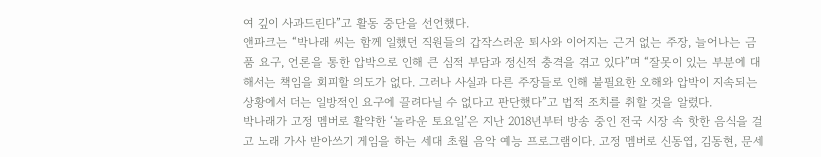여 깊이 사과드린다”고 활동 중단을 선언했다.
앤파크는 “박나래 씨는 함께 일했던 직원들의 갑작스러운 퇴사와 이어지는 근거 없는 주장, 늘어나는 금품 요구, 언론을 통한 압박으로 인해 큰 심적 부담과 정신적 충격을 겪고 있다”며 “잘못이 있는 부분에 대해서는 책임을 회피할 의도가 없다. 그러나 사실과 다른 주장들로 인해 불필요한 오해와 압박이 지속되는 상황에서 더는 일방적인 요구에 끌려다닐 수 없다고 판단했다”고 법적 조치를 취할 것을 알렸다.
박나래가 고정 멤버로 활약한 ‘놀라운 토요일’은 지난 2018년부터 방송 중인 전국 시장 속 핫한 음식을 걸고 노래 가사 받아쓰기 게임을 하는 세대 초월 음악 예능 프로그램이다. 고정 멤버로 신동엽, 김동현, 문세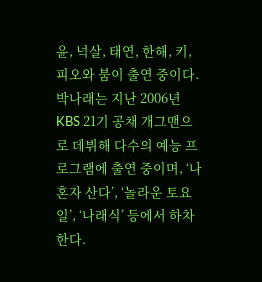윤, 넉살, 태연, 한해, 키, 피오와 붐이 출연 중이다.
박나래는 지난 2006년 KBS 21기 공채 개그맨으로 데뷔해 다수의 예능 프로그램에 출연 중이며, ‘나 혼자 산다’, ‘놀라운 토요일’, ‘나래식’ 등에서 하차한다.